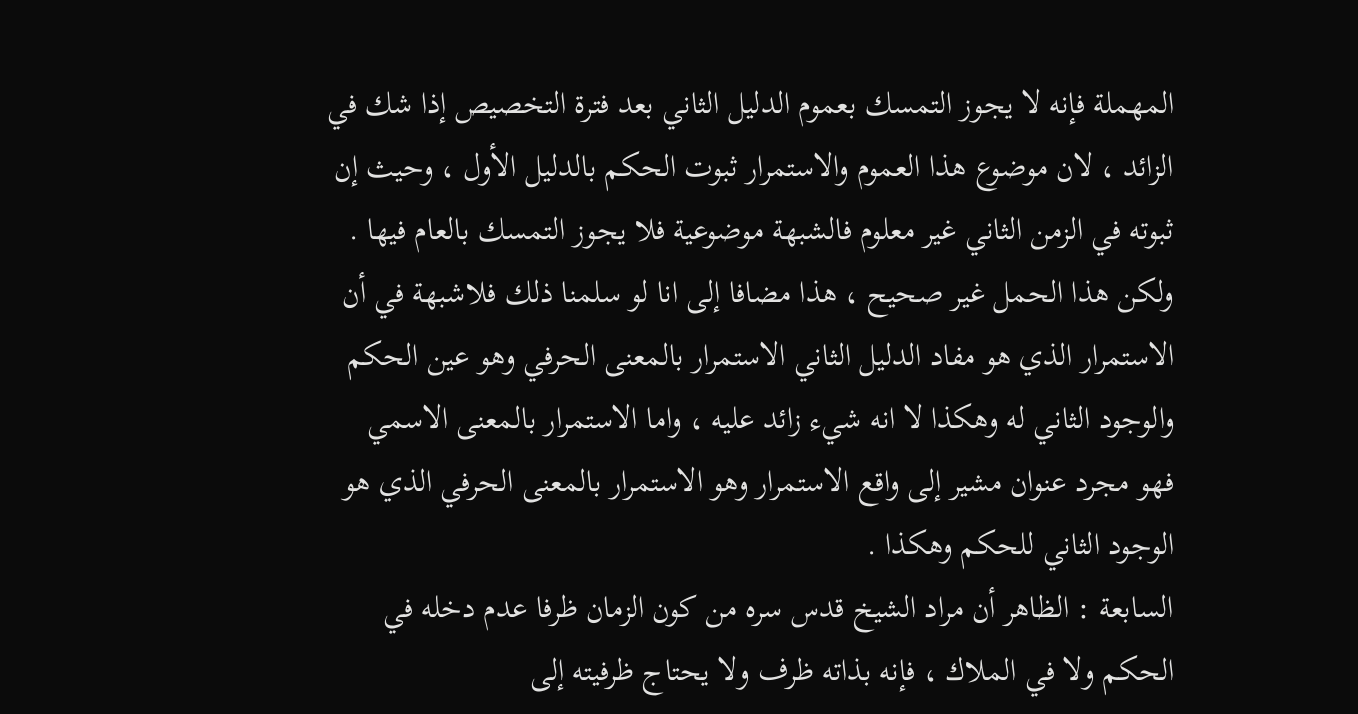المهملة فإنه لا يجوز التمسك بعموم الدليل الثاني بعد فترة التخصيص إذا شك في الزائد ، لان موضوع هذا العموم والاستمرار ثبوت الحكم بالدليل الأول ، وحيث إن ثبوته في الزمن الثاني غير معلوم فالشبهة موضوعية فلا يجوز التمسك بالعام فيها .
ولكن هذا الحمل غير صحيح ، هذا مضافا إلى انا لو سلمنا ذلك فلاشبهة في أن الاستمرار الذي هو مفاد الدليل الثاني الاستمرار بالمعنى الحرفي وهو عين الحكم والوجود الثاني له وهكذا لا انه شيء زائد عليه ، واما الاستمرار بالمعنى الاسمي فهو مجرد عنوان مشير إلى واقع الاستمرار وهو الاستمرار بالمعنى الحرفي الذي هو الوجود الثاني للحكم وهكذا .
السابعة : الظاهر أن مراد الشيخ قدس سره من كون الزمان ظرفا عدم دخله في الحكم ولا في الملاك ، فإنه بذاته ظرف ولا يحتاج ظرفيته إلى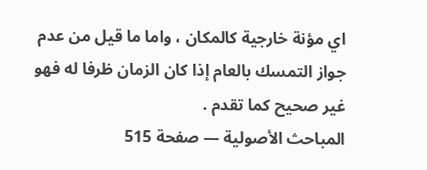اي مؤنة خارجية كالمكان ، واما ما قيل من عدم جواز التمسك بالعام إذا كان الزمان ظرفا له فهو غير صحيح كما تقدم .
المباحث الأصولية — صفحة 515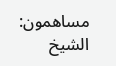مساهمون: الشيخ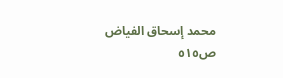محمد إسحاق الفياض
ص٥١٥